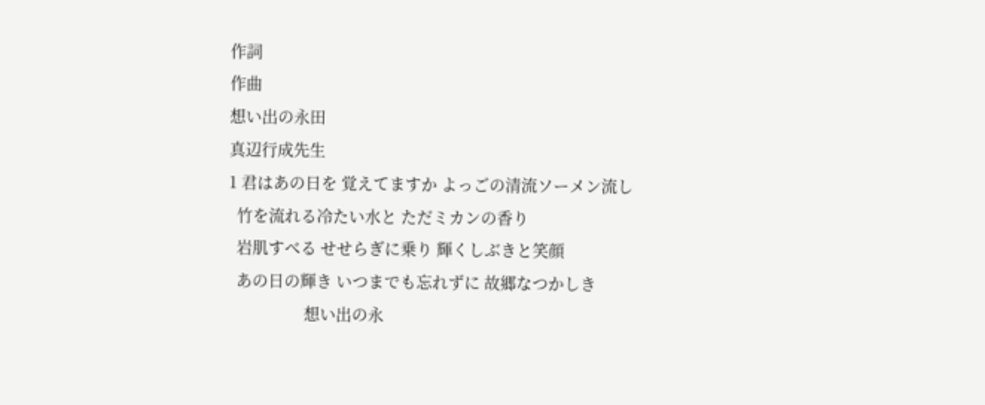作詞
作曲
想い出の永田
真辺行成先生
1 君はあの日を 覚えてますか よっごの清流ソーメン流し
  竹を流れる冷たい水と ただミカンの香り
  岩肌すべる せせらぎに乗り 輝くしぶきと笑顔
  あの日の輝き いつまでも忘れずに 故郷なつかしき
                   想い出の永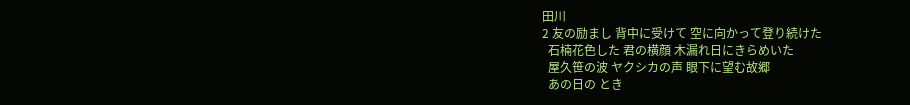田川
2 友の励まし 背中に受けて 空に向かって登り続けた
  石楠花色した 君の横顔 木漏れ日にきらめいた
  屋久笹の波 ヤクシカの声 眼下に望む故郷
  あの日の とき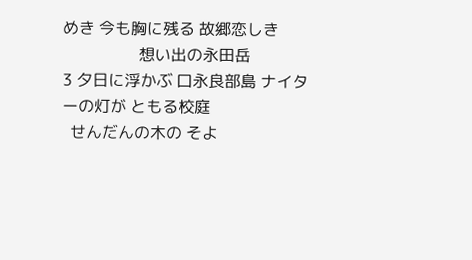めき 今も胸に残る 故郷恋しき
                   想い出の永田岳
3 夕日に浮かぶ 口永良部島 ナイターの灯が ともる校庭
  せんだんの木の そよ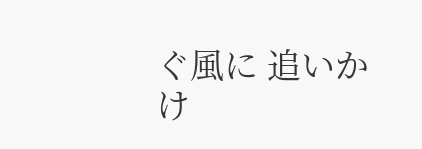ぐ風に 追いかけ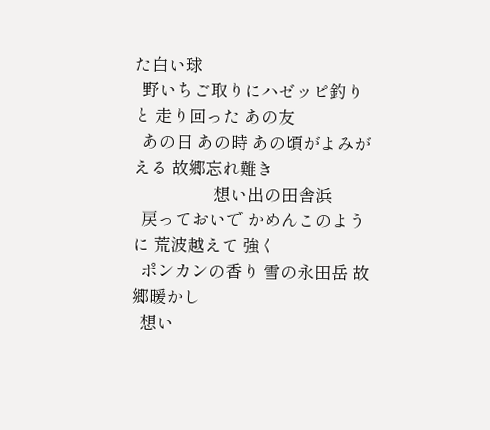た白い球
  野いちご取りにハゼッピ釣りと 走り回った あの友
  あの日 あの時 あの頃がよみがえる 故郷忘れ難き
                    想い出の田舎浜
  戻っておいで かめんこのように 荒波越えて 強く
  ポンカンの香り 雪の永田岳 故郷暖かし
  想い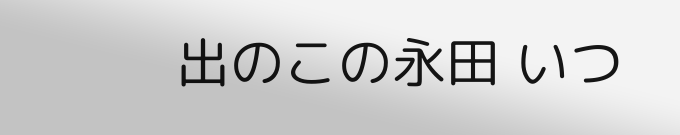出のこの永田 いつ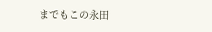までもこの永田